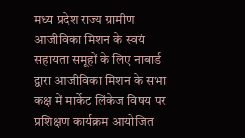मध्य प्रदेश राज्य ग्रामीण आजीविका मिशन के स्वयं सहायता समूहों के लिए नाबार्ड द्वारा आजीविका मिशन के सभा कक्ष में मार्केट लिंकेज विषय पर प्रशिक्षण कार्यक्रम आयोजित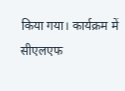किया गया। कार्यक्रम में सीएलएफ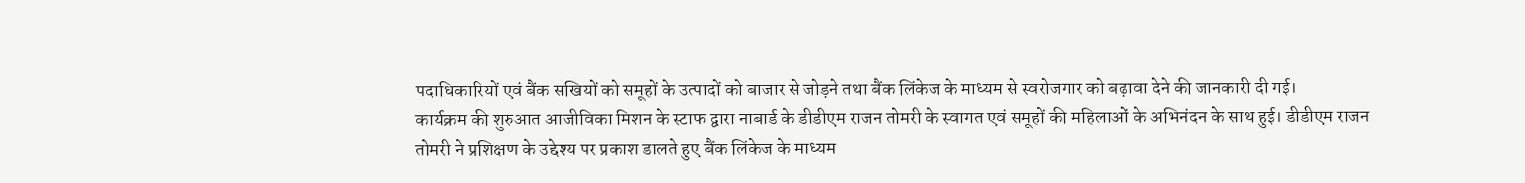पदाधिकारियों एवं बैंक सखियों को समूहों के उत्पादों को बाजार से जोड़ने तथा बैंक लिंकेज के माध्यम से स्वरोजगार को बढ़ावा देने की जानकारी दी गई।
कार्यक्रम की शुरुआत आजीविका मिशन के स्टाफ द्वारा नाबार्ड के डीडीएम राजन तोमरी के स्वागत एवं समूहों की महिलाओं के अभिनंदन के साथ हुई। डीडीएम राजन तोमरी ने प्रशिक्षण के उद्देश्य पर प्रकाश डालते हुए बैंक लिंकेज के माध्यम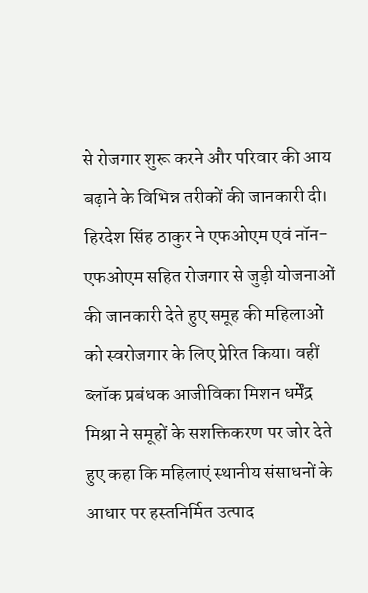से रोजगार शुरू करने और परिवार की आय बढ़ाने के विभिन्न तरीकों की जानकारी दी।
हिरदेश सिंह ठाकुर ने एफओएम एवं नॉन-एफओएम सहित रोजगार से जुड़ी योजनाओं की जानकारी देते हुए समूह की महिलाओं को स्वरोजगार के लिए प्रेरित किया। वहीं ब्लॉक प्रबंधक आजीविका मिशन धर्मेंद्र मिश्रा ने समूहों के सशक्तिकरण पर जोर देते हुए कहा कि महिलाएं स्थानीय संसाधनों के आधार पर हस्तनिर्मित उत्पाद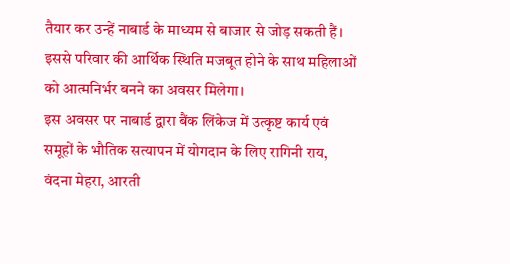तैयार कर उन्हें नाबार्ड के माध्यम से बाजार से जोड़ सकती हैं। इससे परिवार की आर्थिक स्थिति मजबूत होने के साथ महिलाओं को आत्मनिर्भर बनने का अवसर मिलेगा।
इस अवसर पर नाबार्ड द्वारा बैंक लिंकेज में उत्कृष्ट कार्य एवं समूहों के भौतिक सत्यापन में योगदान के लिए रागिनी राय, वंदना मेहरा, आरती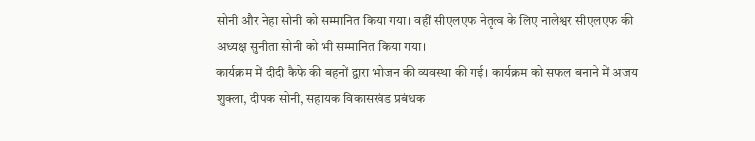सोनी और नेहा सोनी को सम्मानित किया गया। वहीं सीएलएफ नेतृत्व के लिए नालेश्वर सीएलएफ की अध्यक्ष सुनीता सोनी को भी सम्मानित किया गया।
कार्यक्रम में दीदी कैफे की बहनों द्वारा भोजन की व्यवस्था की गई। कार्यक्रम को सफल बनाने में अजय शुक्ला, दीपक सोनी, सहायक विकासखंड प्रबंधक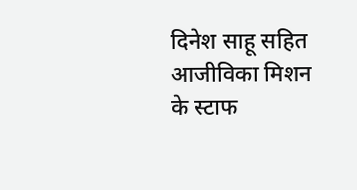दिनेश साहू सहित आजीविका मिशन के स्टाफ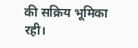की सक्रिय भूमिका रही।